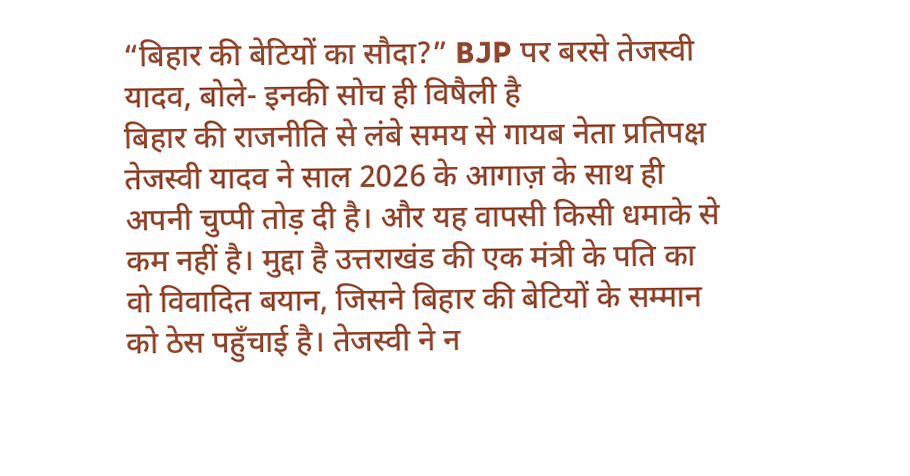“बिहार की बेटियों का सौदा?” BJP पर बरसे तेजस्वी यादव, बोले- इनकी सोच ही विषैली है
बिहार की राजनीति से लंबे समय से गायब नेता प्रतिपक्ष तेजस्वी यादव ने साल 2026 के आगाज़ के साथ ही अपनी चुप्पी तोड़ दी है। और यह वापसी किसी धमाके से कम नहीं है। मुद्दा है उत्तराखंड की एक मंत्री के पति का वो विवादित बयान, जिसने बिहार की बेटियों के सम्मान को ठेस पहुँचाई है। तेजस्वी ने न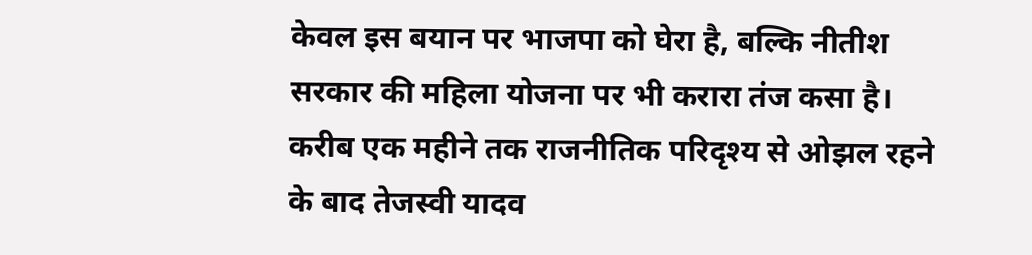केवल इस बयान पर भाजपा को घेरा है, बल्कि नीतीश सरकार की महिला योजना पर भी करारा तंज कसा है।
करीब एक महीने तक राजनीतिक परिदृश्य से ओझल रहने के बाद तेजस्वी यादव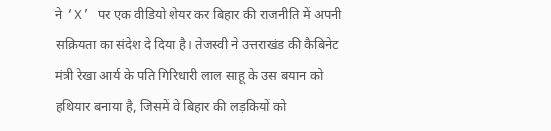ने ‘X’ पर एक वीडियो शेयर कर बिहार की राजनीति में अपनी सक्रियता का संदेश दे दिया है। तेजस्वी ने उत्तराखंड की कैबिनेट मंत्री रेखा आर्य के पति गिरिधारी लाल साहू के उस बयान को हथियार बनाया है, जिसमें वे बिहार की लड़कियों को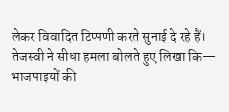लेकर विवादित टिप्पणी करते सुनाई दे रहे हैं। तेजस्वी ने सीधा हमला बोलते हुए लिखा कि— भाजपाइयों की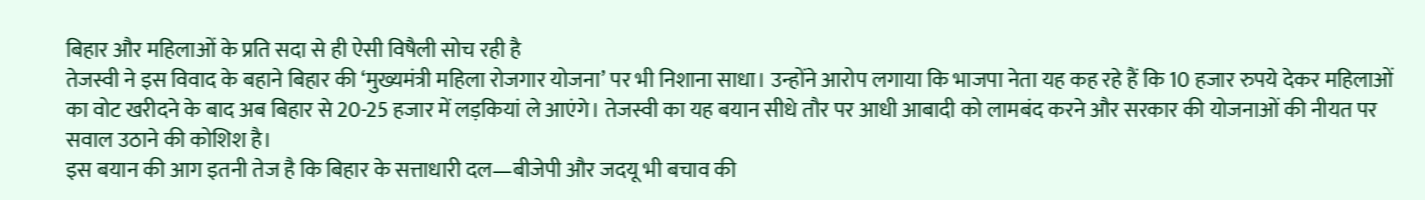बिहार और महिलाओं के प्रति सदा से ही ऐसी विषैली सोच रही है
तेजस्वी ने इस विवाद के बहाने बिहार की ‘मुख्यमंत्री महिला रोजगार योजना’ पर भी निशाना साधा। उन्होंने आरोप लगाया कि भाजपा नेता यह कह रहे हैं कि 10 हजार रुपये देकर महिलाओं का वोट खरीदने के बाद अब बिहार से 20-25 हजार में लड़कियां ले आएंगे। तेजस्वी का यह बयान सीधे तौर पर आधी आबादी को लामबंद करने और सरकार की योजनाओं की नीयत पर सवाल उठाने की कोशिश है।
इस बयान की आग इतनी तेज है कि बिहार के सत्ताधारी दल—बीजेपी और जदयू भी बचाव की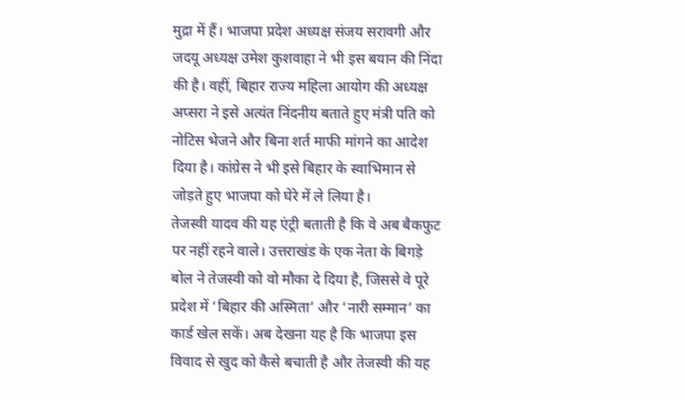मुद्रा में हैं। भाजपा प्रदेश अध्यक्ष संजय सरावगी और जदयू अध्यक्ष उमेश कुशवाहा ने भी इस बयान की निंदा की है। वहीं, बिहार राज्य महिला आयोग की अध्यक्ष अप्सरा ने इसे अत्यंत निंदनीय बताते हुए मंत्री पति को नोटिस भेजने और बिना शर्त माफी मांगने का आदेश दिया है। कांग्रेस ने भी इसे बिहार के स्वाभिमान से जोड़ते हुए भाजपा को घेरे में ले लिया है।
तेजस्वी यादव की यह एंट्री बताती है कि वे अब बैकफुट पर नहीं रहने वाले। उत्तराखंड के एक नेता के बिगड़े बोल ने तेजस्वी को वो मौका दे दिया है, जिससे वे पूरे प्रदेश में ‘बिहार की अस्मिता’ और ‘नारी सम्मान’ का कार्ड खेल सकें। अब देखना यह है कि भाजपा इस विवाद से खुद को कैसे बचाती है और तेजस्वी की यह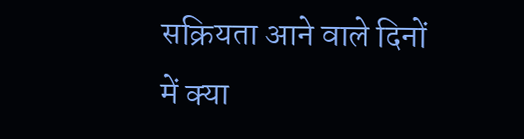सक्रियता आने वाले दिनों में क्या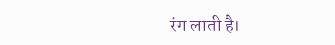रंग लाती है।